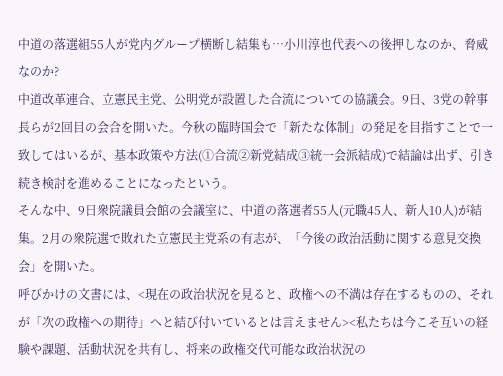中道の落選組55人が党内グループ横断し結集も…小川淳也代表への後押しなのか、脅威なのか?
中道改革連合、立憲民主党、公明党が設置した合流についての協議会。9日、3党の幹事長らが2回目の会合を開いた。今秋の臨時国会で「新たな体制」の発足を目指すことで一致してはいるが、基本政策や方法(①合流②新党結成③統一会派結成)で結論は出ず、引き続き検討を進めることになったという。
そんな中、9日衆院議員会館の会議室に、中道の落選者55人(元職45人、新人10人)が結集。2月の衆院選で敗れた立憲民主党系の有志が、「今後の政治活動に関する意見交換会」を開いた。
呼びかけの文書には、<現在の政治状況を見ると、政権への不満は存在するものの、それが「次の政権への期待」へと結び付いているとは言えません><私たちは今こそ互いの経験や課題、活動状況を共有し、将来の政権交代可能な政治状況の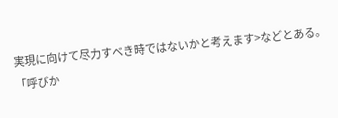実現に向けて尽力すべき時ではないかと考えます>などとある。
「呼びか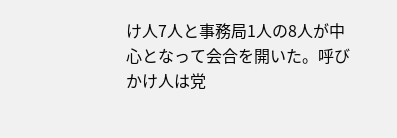け人7人と事務局1人の8人が中心となって会合を開いた。呼びかけ人は党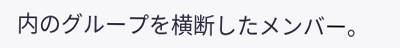内のグループを横断したメンバー。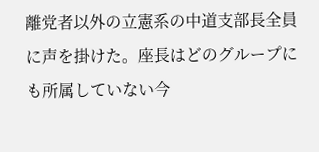離党者以外の立憲系の中道支部長全員に声を掛けた。座長はどのグループにも所属していない今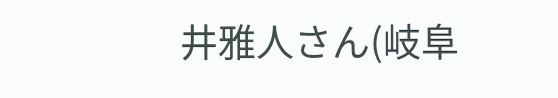井雅人さん(岐阜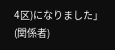4区)になりました」(関係者)